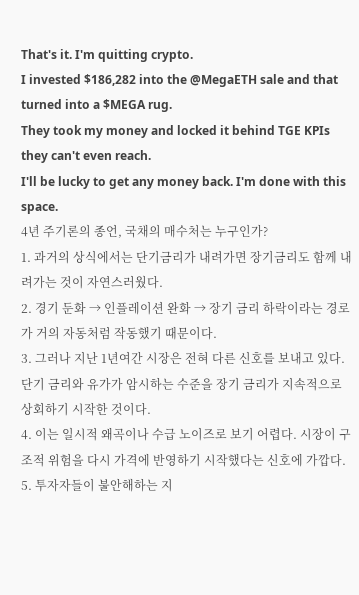That's it. I'm quitting crypto.
I invested $186,282 into the @MegaETH sale and that turned into a $MEGA rug.
They took my money and locked it behind TGE KPIs they can't even reach.
I'll be lucky to get any money back. I'm done with this space.
4년 주기론의 종언, 국채의 매수처는 누구인가?
1. 과거의 상식에서는 단기금리가 내려가면 장기금리도 함께 내려가는 것이 자연스러웠다.
2. 경기 둔화 → 인플레이션 완화 → 장기 금리 하락이라는 경로가 거의 자동처럼 작동했기 때문이다.
3. 그러나 지난 1년여간 시장은 전혀 다른 신호를 보내고 있다. 단기 금리와 유가가 암시하는 수준을 장기 금리가 지속적으로 상회하기 시작한 것이다.
4. 이는 일시적 왜곡이나 수급 노이즈로 보기 어렵다. 시장이 구조적 위험을 다시 가격에 반영하기 시작했다는 신호에 가깝다.
5. 투자자들이 불안해하는 지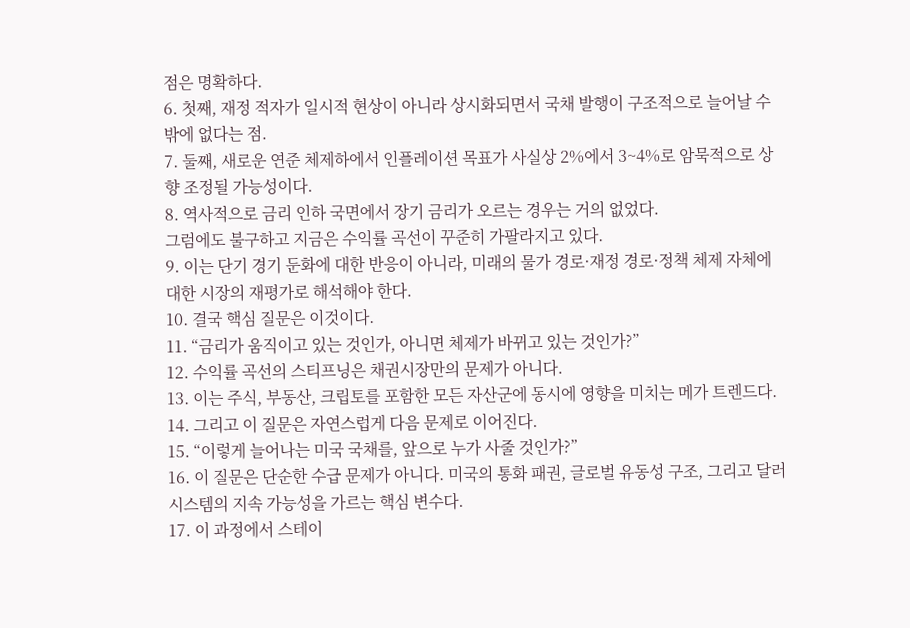점은 명확하다.
6. 첫째, 재정 적자가 일시적 현상이 아니라 상시화되면서 국채 발행이 구조적으로 늘어날 수밖에 없다는 점.
7. 둘째, 새로운 연준 체제하에서 인플레이션 목표가 사실상 2%에서 3~4%로 암묵적으로 상향 조정될 가능성이다.
8. 역사적으로 금리 인하 국면에서 장기 금리가 오르는 경우는 거의 없었다.
그럼에도 불구하고 지금은 수익률 곡선이 꾸준히 가팔라지고 있다.
9. 이는 단기 경기 둔화에 대한 반응이 아니라, 미래의 물가 경로·재정 경로·정책 체제 자체에 대한 시장의 재평가로 해석해야 한다.
10. 결국 핵심 질문은 이것이다.
11. “금리가 움직이고 있는 것인가, 아니면 체제가 바뀌고 있는 것인가?”
12. 수익률 곡선의 스티프닝은 채권시장만의 문제가 아니다.
13. 이는 주식, 부동산, 크립토를 포함한 모든 자산군에 동시에 영향을 미치는 메가 트렌드다.
14. 그리고 이 질문은 자연스럽게 다음 문제로 이어진다.
15. “이렇게 늘어나는 미국 국채를, 앞으로 누가 사줄 것인가?”
16. 이 질문은 단순한 수급 문제가 아니다. 미국의 통화 패권, 글로벌 유동성 구조, 그리고 달러 시스템의 지속 가능성을 가르는 핵심 변수다.
17. 이 과정에서 스테이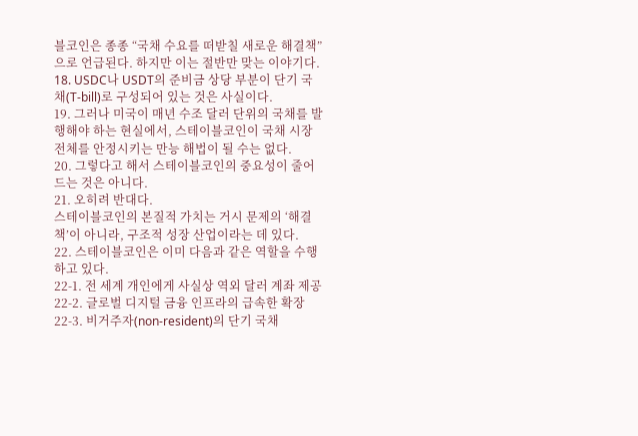블코인은 종종 “국채 수요를 떠받칠 새로운 해결책”으로 언급된다. 하지만 이는 절반만 맞는 이야기다.
18. USDC나 USDT의 준비금 상당 부분이 단기 국채(T-bill)로 구성되어 있는 것은 사실이다.
19. 그러나 미국이 매년 수조 달러 단위의 국채를 발행해야 하는 현실에서, 스테이블코인이 국채 시장 전체를 안정시키는 만능 해법이 될 수는 없다.
20. 그렇다고 해서 스테이블코인의 중요성이 줄어드는 것은 아니다.
21. 오히려 반대다.
스테이블코인의 본질적 가치는 거시 문제의 ‘해결책’이 아니라, 구조적 성장 산업이라는 데 있다.
22. 스테이블코인은 이미 다음과 같은 역할을 수행하고 있다.
22-1. 전 세계 개인에게 사실상 역외 달러 계좌 제공
22-2. 글로벌 디지털 금융 인프라의 급속한 확장
22-3. 비거주자(non-resident)의 단기 국채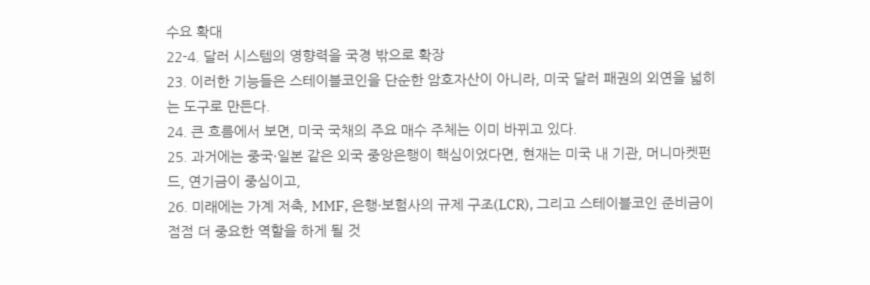수요 확대
22-4. 달러 시스템의 영향력을 국경 밖으로 확장
23. 이러한 기능들은 스테이블코인을 단순한 암호자산이 아니라, 미국 달러 패권의 외연을 넓히는 도구로 만든다.
24. 큰 흐름에서 보면, 미국 국채의 주요 매수 주체는 이미 바뀌고 있다.
25. 과거에는 중국·일본 같은 외국 중앙은행이 핵심이었다면, 현재는 미국 내 기관, 머니마켓펀드, 연기금이 중심이고,
26. 미래에는 가계 저축, MMF, 은행·보험사의 규제 구조(LCR), 그리고 스테이블코인 준비금이 점점 더 중요한 역할을 하게 될 것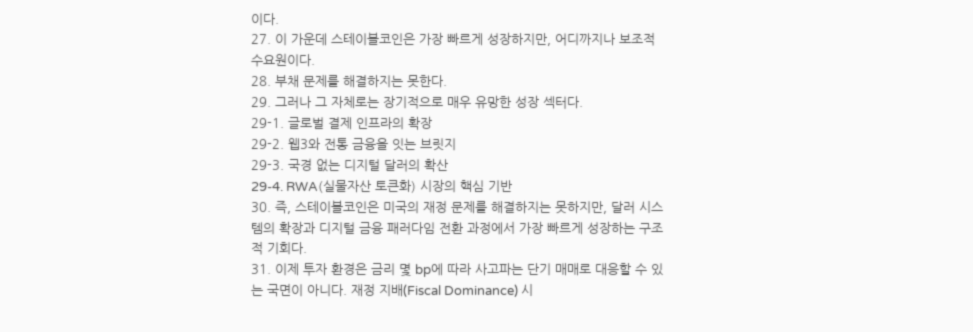이다.
27. 이 가운데 스테이블코인은 가장 빠르게 성장하지만, 어디까지나 보조적 수요원이다.
28. 부채 문제를 해결하지는 못한다.
29. 그러나 그 자체로는 장기적으로 매우 유망한 성장 섹터다.
29-1. 글로벌 결제 인프라의 확장
29-2. 웹3와 전통 금융을 잇는 브릿지
29-3. 국경 없는 디지털 달러의 확산
29-4. RWA(실물자산 토큰화) 시장의 핵심 기반
30. 즉, 스테이블코인은 미국의 재정 문제를 해결하지는 못하지만, 달러 시스템의 확장과 디지털 금융 패러다임 전환 과정에서 가장 빠르게 성장하는 구조적 기회다.
31. 이제 투자 환경은 금리 몇 bp에 따라 사고파는 단기 매매로 대응할 수 있는 국면이 아니다. 재정 지배(Fiscal Dominance) 시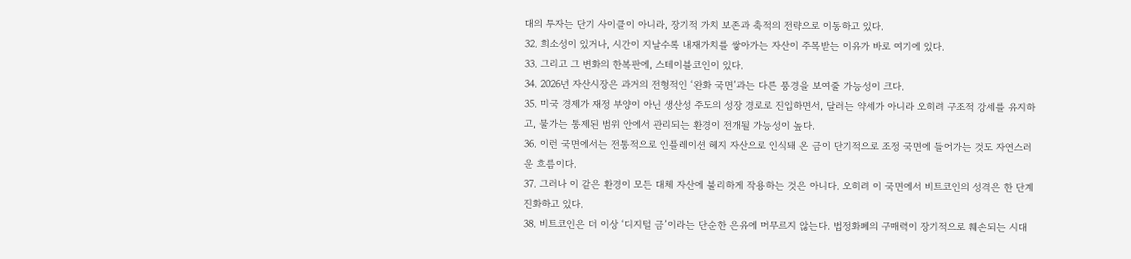대의 투자는 단기 사이클이 아니라, 장기적 가치 보존과 축적의 전략으로 이동하고 있다.
32. 희소성이 있거나, 시간이 지날수록 내재가치를 쌓아가는 자산이 주목받는 이유가 바로 여기에 있다.
33. 그리고 그 변화의 한복판에, 스테이블코인이 있다.
34. 2026년 자산시장은 과거의 전형적인 ‘완화 국면’과는 다른 풍경을 보여줄 가능성이 크다.
35. 미국 경제가 재정 부양이 아닌 생산성 주도의 성장 경로로 진입하면서, 달러는 약세가 아니라 오히려 구조적 강세를 유지하고, 물가는 통제된 범위 안에서 관리되는 환경이 전개될 가능성이 높다.
36. 이런 국면에서는 전통적으로 인플레이션 헤지 자산으로 인식돼 온 금이 단기적으로 조정 국면에 들어가는 것도 자연스러운 흐름이다.
37. 그러나 이 같은 환경이 모든 대체 자산에 불리하게 작용하는 것은 아니다. 오히려 이 국면에서 비트코인의 성격은 한 단계 진화하고 있다.
38. 비트코인은 더 이상 ‘디지털 금’이라는 단순한 은유에 머무르지 않는다. 법정화폐의 구매력이 장기적으로 훼손되는 시대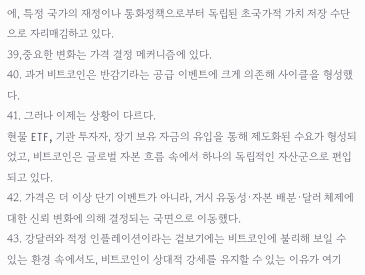에, 특정 국가의 재정이나 통화정책으로부터 독립된 초국가적 가치 저장 수단으로 자리매김하고 있다.
39,중요한 변화는 가격 결정 메커니즘에 있다.
40. 과거 비트코인은 반감기라는 공급 이벤트에 크게 의존해 사이클을 형성했다.
41. 그러나 이제는 상황이 다르다.
현물 ETF, 기관 투자자, 장기 보유 자금의 유입을 통해 제도화된 수요가 형성되었고, 비트코인은 글로벌 자본 흐름 속에서 하나의 독립적인 자산군으로 편입되고 있다.
42. 가격은 더 이상 단기 이벤트가 아니라, 거시 유동성·자본 배분·달러 체제에 대한 신뢰 변화에 의해 결정되는 국면으로 이동했다.
43. 강달러와 적정 인플레이션이라는 겉보기에는 비트코인에 불리해 보일 수 있는 환경 속에서도, 비트코인이 상대적 강세를 유지할 수 있는 이유가 여기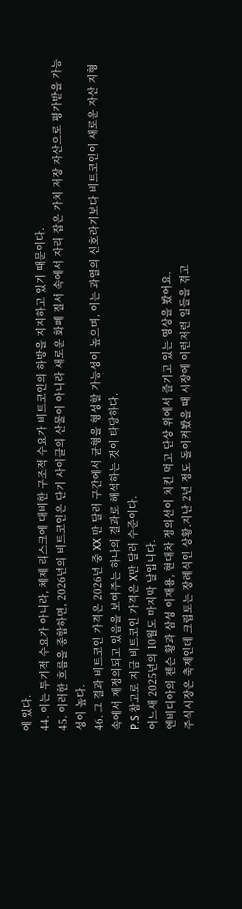에 있다.
44. 이는 투기적 수요가 아니라, 체제 리스크에 대비한 구조적 수요가 비트코인의 하방을 지지하고 있기 때문이다.
45. 이러한 흐름을 종합하면, 2026년의 비트코인은 단기 사이클의 산물이 아니라 새로운 화폐 질서 속에서 자리 잡은 가치 저장 자산으로 평가받을 가능성이 높다.
46. 그 결과 비트코인 가격은 2026년 중 XX 만 달러 구간에서 균형을 형성할 가능성이 높으며, 이는 과열의 신호라기보다 비트코인이 새로운 자산 지형 속에서 재정의되고 있음을 보여주는 하나의 결과로 해석하는 것이 타당하다.
P.S 참고로 지금 비트코인 가격은 X만 달러 수준이다.
어느새 2025년의 10월도 마지막 날입니다.
엔비디아의 젠슨 황과 삼성 이재용, 현대차 정의선이 치킨 먹고 단상 위에서 즐기고 있는 영상을 봤어요.
주식시장은 축제인데 크립토는 장례식인 상황.지난 2년 정도 돌이켜봤을 때 시장에 이런저런 일들을 겪고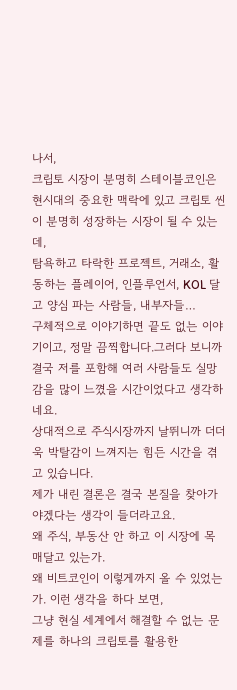나서,
크립토 시장이 분명히 스테이블코인은 현시대의 중요한 맥락에 있고 크립토 씬이 분명히 성장하는 시장이 될 수 있는데,
탐욕하고 타락한 프로젝트, 거래소, 활동하는 플레이어, 인플루언서, KOL 달고 양심 파는 사람들, 내부자들…
구체적으로 이야기하면 끝도 없는 이야기이고, 정말 끔찍합니다.그러다 보니까 결국 저를 포함해 여러 사람들도 실망감을 많이 느꼈을 시간이었다고 생각하네요.
상대적으로 주식시장까지 날뛰니까 더더욱 박탈감이 느껴지는 힘든 시간을 겪고 있습니다.
제가 내린 결론은 결국 본질을 찾아가야겠다는 생각이 들더라고요.
왜 주식, 부동산 안 하고 이 시장에 목매달고 있는가.
왜 비트코인이 이렇게까지 올 수 있었는가. 이런 생각을 하다 보면,
그냥 현실 세계에서 해결할 수 없는 문제를 하나의 크립토를 활용한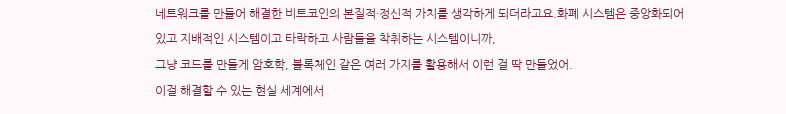네트워크를 만들어 해결한 비트코인의 본질적·정신적 가치를 생각하게 되더라고요.화폐 시스템은 중앙화되어 있고 지배적인 시스템이고 타락하고 사람들을 착취하는 시스템이니까,
그냥 코드를 만들게 암호학, 블록체인 같은 여러 가지를 활용해서 이런 걸 딱 만들었어.
이걸 해결할 수 있는 현실 세계에서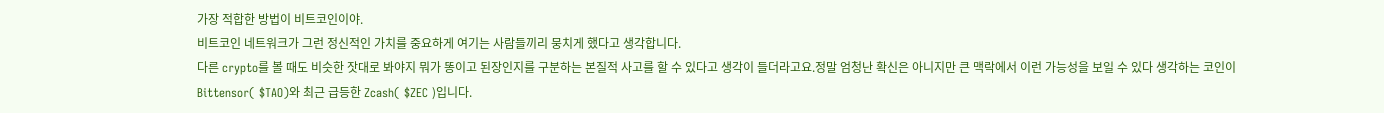가장 적합한 방법이 비트코인이야.
비트코인 네트워크가 그런 정신적인 가치를 중요하게 여기는 사람들끼리 뭉치게 했다고 생각합니다.
다른 crypto를 볼 때도 비슷한 잣대로 봐야지 뭐가 똥이고 된장인지를 구분하는 본질적 사고를 할 수 있다고 생각이 들더라고요.정말 엄청난 확신은 아니지만 큰 맥락에서 이런 가능성을 보일 수 있다 생각하는 코인이
Bittensor( $TAO)와 최근 급등한 Zcash( $ZEC )입니다.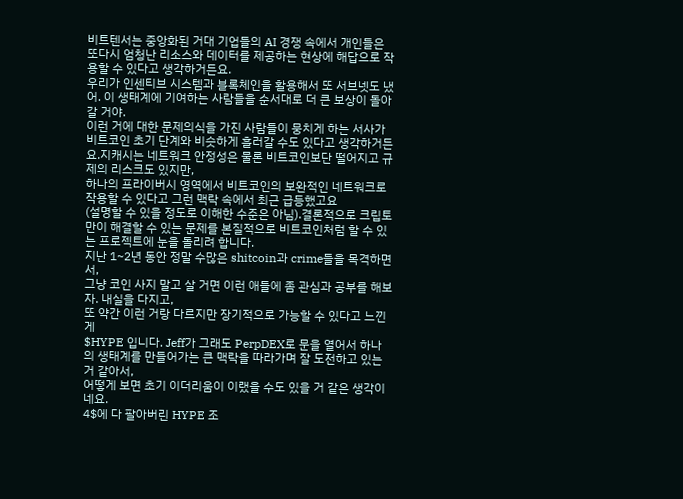비트텐서는 중앙화된 거대 기업들의 AI 경쟁 속에서 개인들은
또다시 엄청난 리소스와 데이터를 제공하는 현상에 해답으로 작용할 수 있다고 생각하거든요.
우리가 인센티브 시스템과 블록체인을 활용해서 또 서브넷도 냈어. 이 생태계에 기여하는 사람들을 순서대로 더 큰 보상이 돌아갈 거야.
이런 거에 대한 문제의식을 가진 사람들이 뭉치게 하는 서사가 비트코인 초기 단계와 비슷하게 흘러갈 수도 있다고 생각하거든요.지캐시는 네트워크 안정성은 물론 비트코인보단 떨어지고 규제의 리스크도 있지만,
하나의 프라이버시 영역에서 비트코인의 보완적인 네트워크로 작용할 수 있다고 그런 맥락 속에서 최근 급등했고요
(설명할 수 있을 정도로 이해한 수준은 아님).결론적으로 크립토만이 해결할 수 있는 문제를 본질적으로 비트코인처럼 할 수 있는 프로젝트에 눈을 돌리려 합니다.
지난 1~2년 동안 정말 수많은 shitcoin과 crime들을 목격하면서,
그냥 코인 사지 말고 살 거면 이런 애들에 좀 관심과 공부를 해보자. 내실을 다지고,
또 약간 이런 거랑 다르지만 장기적으로 가능할 수 있다고 느낀 게
$HYPE 입니다. Jeff가 그래도 PerpDEX로 문을 열어서 하나의 생태계를 만들어가는 큰 맥락을 따라가며 잘 도전하고 있는 거 같아서,
어떻게 보면 초기 이더리움이 이랬을 수도 있을 거 같은 생각이네요.
4$에 다 팔아버린 HYPE 조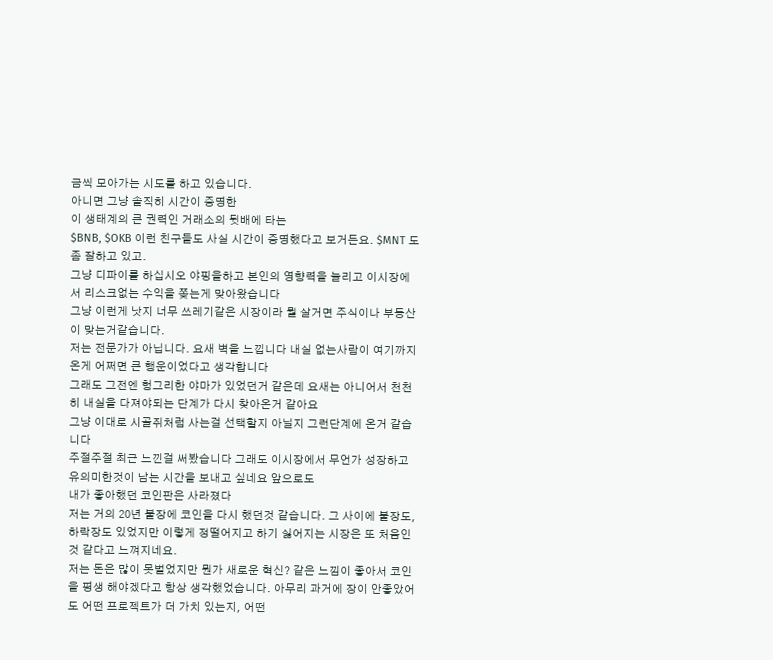금씩 모아가는 시도를 하고 있습니다.
아니면 그냥 솔직히 시간이 증명한
이 생태계의 큰 권력인 거래소의 뒷배에 타는
$BNB, $OKB 이런 친구들도 사실 시간이 증명했다고 보거든요. $MNT 도 좀 잘하고 있고.
그냥 디파이를 하십시오 야핑을하고 본인의 영향력을 늘리고 이시장에서 리스크없는 수익을 쫒는게 맞아왔습니다
그냥 이런게 낫지 너무 쓰레기같은 시장이라 뭘 살거면 주식이나 부동산이 맞는거같습니다.
저는 전문가가 아닙니다. 요새 벽을 느낍니다 내실 없는사람이 여기까지 온게 어쩌면 큰 행운이었다고 생각합니다
그래도 그전엔 헝그리한 야마가 있었던거 같은데 요새는 아니어서 천천히 내실을 다져야되는 단계가 다시 찾아온거 같아요
그냥 이대로 시골쥐처럼 사는걸 선택할지 아닐지 그런단계에 온거 같습니다
주절주절 최근 느낀걸 써봤습니다 그래도 이시장에서 무언가 성장하고 유의미한것이 남는 시간을 보내고 싶네요 앞으로도
내가 좋아했던 코인판은 사라졌다
저는 거의 20년 불장에 코인을 다시 했던것 같습니다. 그 사이에 불장도,하락장도 있었지만 이렇게 정떨어지고 하기 싫어지는 시장은 또 처음인 것 같다고 느껴지네요.
저는 돈은 많이 못벌었지만 뭔가 새로운 혁신? 같은 느낌이 좋아서 코인을 평생 해야겠다고 항상 생각했었습니다. 아무리 과거에 장이 안좋았어도 어떤 프로젝트가 더 가치 있는지, 어떤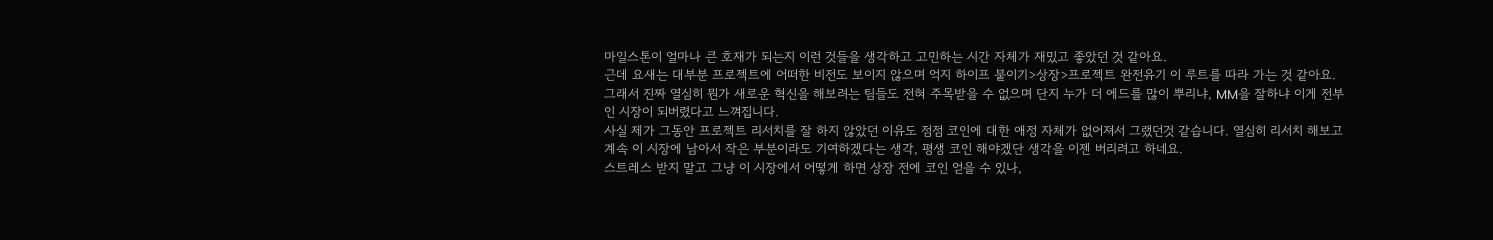마일스톤이 얼마나 큰 호재가 되는지 이런 것들을 생각하고 고민하는 시간 자체가 재밌고 좋았던 것 같아요.
근데 요새는 대부분 프로젝트에 어떠한 비전도 보이지 않으며 억지 하이프 붙이기>상장>프로젝트 완전유기 이 루트를 따라 가는 것 같아요. 그래서 진짜 열심히 뭔가 새로운 혁신을 해보려는 팀들도 전혀 주목받을 수 없으며 단지 누가 더 에드를 많이 뿌리냐, MM을 잘하냐 이게 전부인 시장이 되버렸다고 느껴집니다.
사실 제가 그동안 프로젝트 리서치를 잘 하지 않았던 이유도 점점 코인에 대한 애정 자체가 없어져서 그랬던것 같습니다. 열심히 리서치 해보고 계속 이 시장에 남아서 작은 부분이라도 기여하겠다는 생각, 평생 코인 해야겠단 생각을 이젠 버리려고 하네요.
스트레스 받지 말고 그냥 이 시장에서 어떻게 하면 상장 전에 코인 얻을 수 있나,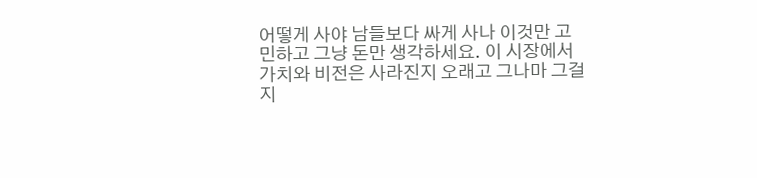어떻게 사야 남들보다 싸게 사나 이것만 고민하고 그냥 돈만 생각하세요. 이 시장에서 가치와 비전은 사라진지 오래고 그나마 그걸 지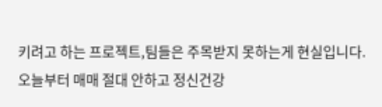키려고 하는 프로젝트,팀들은 주목받지 못하는게 현실입니다.
오늘부터 매매 절대 안하고 정신건강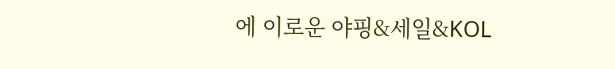에 이로운 야핑&세일&KOL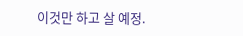이것만 하고 살 예정.